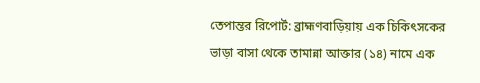তেপান্তর রিপোর্ট: ব্রাহ্মণবাড়িয়ায় এক চিকিৎসকের ভাড়া বাসা থেকে তামান্না আক্তার (১৪) নামে এক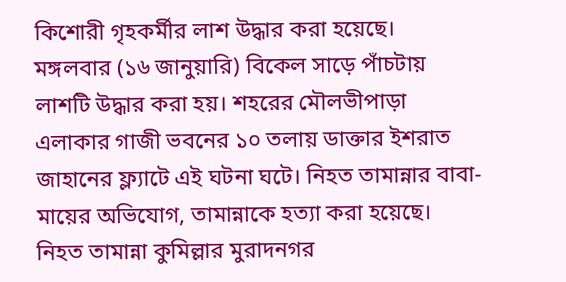কিশোরী গৃহকর্মীর লাশ উদ্ধার করা হয়েছে।
মঙ্গলবার (১৬ জানুয়ারি) বিকেল সাড়ে পাঁচটায় লাশটি উদ্ধার করা হয়। শহরের মৌলভীপাড়া এলাকার গাজী ভবনের ১০ তলায় ডাক্তার ইশরাত জাহানের ফ্ল্যাটে এই ঘটনা ঘটে। নিহত তামান্নার বাবা-মায়ের অভিযোগ, তামান্নাকে হত্যা করা হয়েছে।
নিহত তামান্না কুমিল্লার মুরাদনগর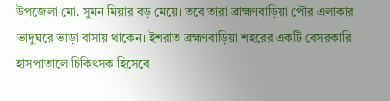উপজেলা মো. সুমন মিয়ার বড় মেয়ে। তবে তারা ব্রাহ্মণবাড়িয়া পৌর এলাকার ভাদুঘরে ভাড়া বাসায় থাকেন। ইশরাত ব্রহ্মণবাড়িয়া শহরের একটি বেসরকারি হাসপাতালে চিকিৎসক হিসেবে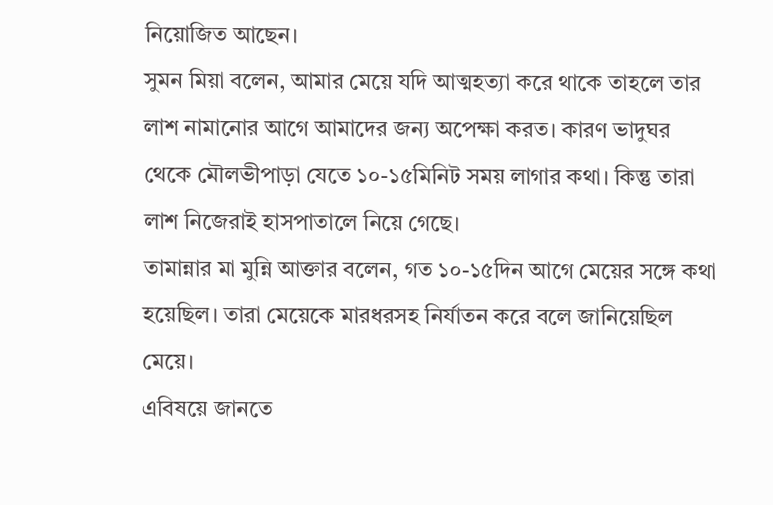নিয়োজিত আছেন।
সুমন মিয়া বলেন, আমার মেয়ে যদি আত্মহত্যা করে থাকে তাহলে তার লাশ নামানোর আগে আমাদের জন্য অপেক্ষা করত। কারণ ভাদুঘর থেকে মৌলভীপাড়া যেতে ১০-১৫মিনিট সময় লাগার কথা। কিন্তু তারা লাশ নিজেরাই হাসপাতালে নিয়ে গেছে।
তামান্নার মা মুন্নি আক্তার বলেন, গত ১০-১৫দিন আগে মেয়ের সঙ্গে কথা হয়েছিল। তারা মেয়েকে মারধরসহ নির্যাতন করে বলে জানিয়েছিল মেয়ে।
এবিষয়ে জানতে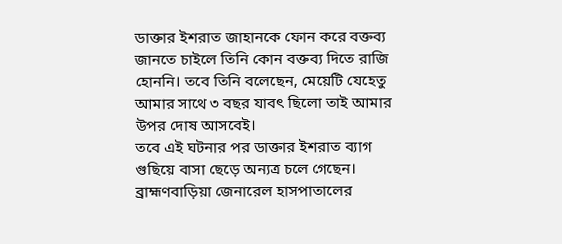ডাক্তার ইশরাত জাহানকে ফোন করে বক্তব্য জানতে চাইলে তিনি কোন বক্তব্য দিতে রাজি হোননি। তবে তিনি বলেছেন, মেয়েটি যেহেতু আমার সাথে ৩ বছর যাবৎ ছিলো তাই আমার উপর দোষ আসবেই।
তবে এই ঘটনার পর ডাক্তার ইশরাত ব্যাগ গুছিয়ে বাসা ছেড়ে অন্যত্র চলে গেছেন।
ব্রাহ্মণবাড়িয়া জেনারেল হাসপাতালের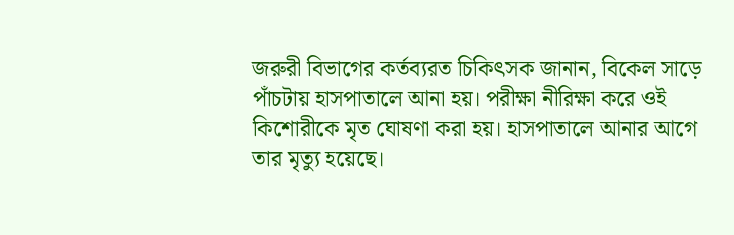জরুরী বিভাগের কর্তব্যরত চিকিৎসক জানান, বিকেল সাড়ে পাঁচটায় হাসপাতালে আনা হয়। পরীক্ষা নীরিক্ষা করে ওই কিশোরীকে মৃত ঘোষণা করা হয়। হাসপাতালে আনার আগে তার মৃত্যু হয়েছে।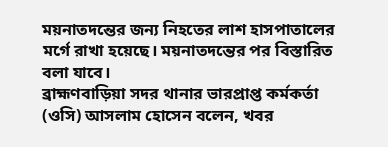ময়নাতদন্তের জন্য নিহতের লাশ হাসপাতালের মর্গে রাখা হয়েছে। ময়নাতদন্তের পর বিস্তারিত বলা যাবে।
ব্রাহ্মণবাড়িয়া সদর থানার ভারপ্রাপ্ত কর্মকর্তা (ওসি) আসলাম হোসেন বলেন, খবর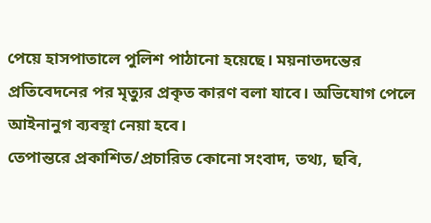পেয়ে হাসপাতালে পুলিশ পাঠানো হয়েছে। ময়নাতদন্তের প্রতিবেদনের পর মৃত্যুর প্রকৃত কারণ বলা যাবে। অভিযোগ পেলে আইনানুগ ব্যবস্থা নেয়া হবে।
তেপান্তরে প্রকাশিত/প্রচারিত কোনো সংবাদ, তথ্য, ছবি,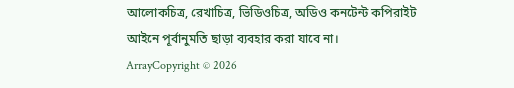আলোকচিত্র, রেখাচিত্র, ভিডিওচিত্র, অডিও কনটেন্ট কপিরাইট আইনে পূর্বানুমতি ছাড়া ব্যবহার করা যাবে না।
ArrayCopyright © 2026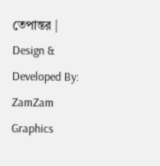তেপান্তর | Design & Developed By: ZamZam Graphics